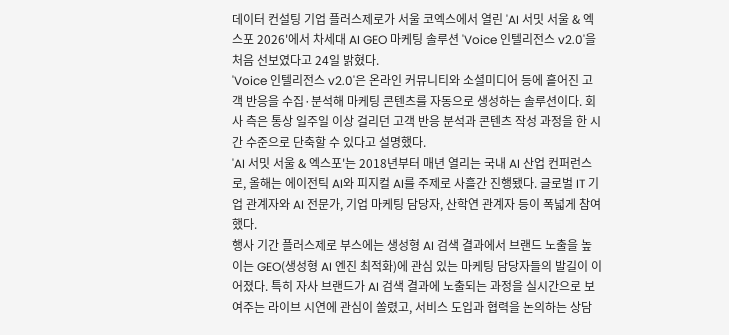데이터 컨설팅 기업 플러스제로가 서울 코엑스에서 열린 'AI 서밋 서울 & 엑스포 2026'에서 차세대 AI GEO 마케팅 솔루션 'Voice 인텔리전스 v2.0'을 처음 선보였다고 24일 밝혔다.
'Voice 인텔리전스 v2.0'은 온라인 커뮤니티와 소셜미디어 등에 흩어진 고객 반응을 수집·분석해 마케팅 콘텐츠를 자동으로 생성하는 솔루션이다. 회사 측은 통상 일주일 이상 걸리던 고객 반응 분석과 콘텐츠 작성 과정을 한 시간 수준으로 단축할 수 있다고 설명했다.
'AI 서밋 서울 & 엑스포'는 2018년부터 매년 열리는 국내 AI 산업 컨퍼런스로, 올해는 에이전틱 AI와 피지컬 AI를 주제로 사흘간 진행됐다. 글로벌 IT 기업 관계자와 AI 전문가, 기업 마케팅 담당자, 산학연 관계자 등이 폭넓게 참여했다.
행사 기간 플러스제로 부스에는 생성형 AI 검색 결과에서 브랜드 노출을 높이는 GEO(생성형 AI 엔진 최적화)에 관심 있는 마케팅 담당자들의 발길이 이어졌다. 특히 자사 브랜드가 AI 검색 결과에 노출되는 과정을 실시간으로 보여주는 라이브 시연에 관심이 쏠렸고, 서비스 도입과 협력을 논의하는 상담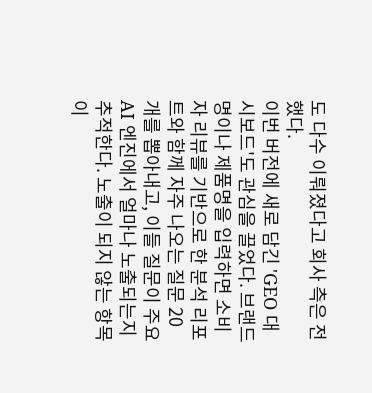도 다수 이뤄졌다고 회사 측은 전했다.
이번 버전에 새로 담긴 'GEO 대시보드'도 관심을 끌었다. 브랜드명이나 제품명을 입력하면 소비자 리뷰를 기반으로 한 분석 리포트와 함께 자주 나오는 질문 20개를 뽑아내고, 이들 질문이 주요 AI 엔진에서 얼마나 노출되는지 추적한다. 노출이 되지 않는 항목이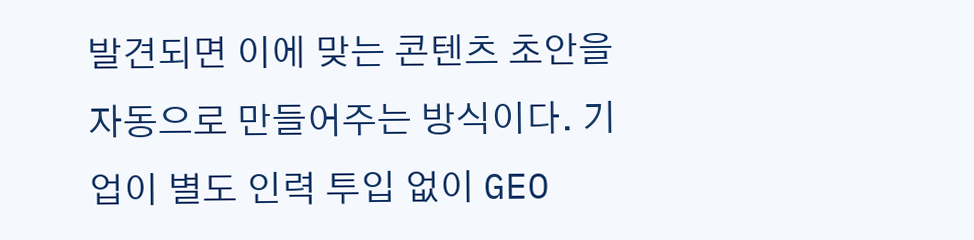발견되면 이에 맞는 콘텐츠 초안을 자동으로 만들어주는 방식이다. 기업이 별도 인력 투입 없이 GEO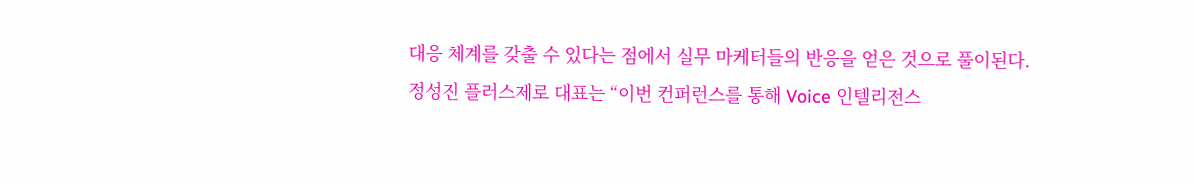대응 체계를 갖출 수 있다는 점에서 실무 마케터들의 반응을 얻은 것으로 풀이된다.
정성진 플러스제로 대표는 “이번 컨퍼런스를 통해 Voice 인텔리전스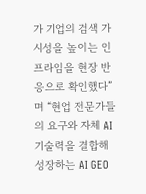가 기업의 검색 가시성을 높이는 인프라임을 현장 반응으로 확인했다”며 “현업 전문가들의 요구와 자체 AI 기술력을 결합해 성장하는 AI GEO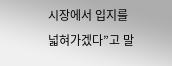시장에서 입지를 넓혀가겠다”고 말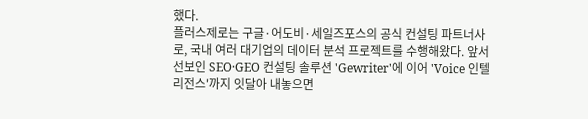했다.
플러스제로는 구글·어도비·세일즈포스의 공식 컨설팅 파트너사로, 국내 여러 대기업의 데이터 분석 프로젝트를 수행해왔다. 앞서 선보인 SEO·GEO 컨설팅 솔루션 'Gewriter'에 이어 'Voice 인텔리전스'까지 잇달아 내놓으면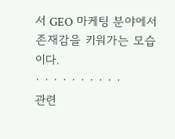서 GEO 마케팅 분야에서 존재감을 키워가는 모습이다.
· · · · · · · · · ·
관련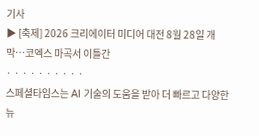기사
▶ [축제] 2026 크리에이터 미디어 대전 8월 28일 개막…코엑스 마곡서 이틀간
· · · · · · · · · ·
스페셜타임스는 AI 기술의 도움을 받아 더 빠르고 다양한 뉴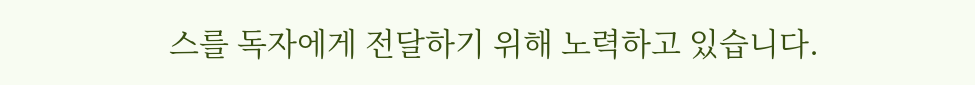스를 독자에게 전달하기 위해 노력하고 있습니다.